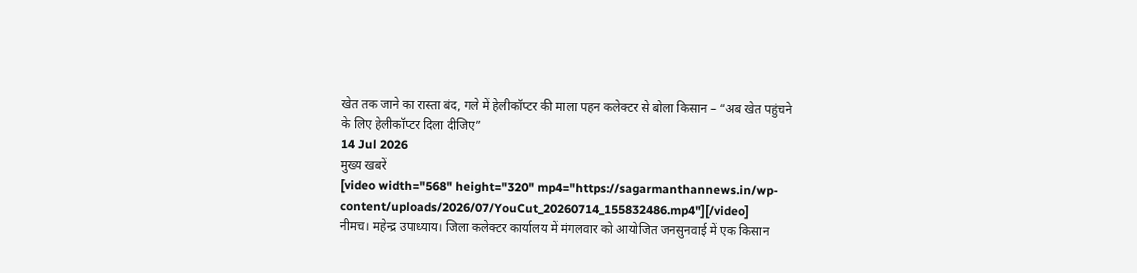खेत तक जाने का रास्ता बंद, गले में हेलीकॉप्टर की माला पहन कलेक्टर से बोला किसान – “अब खेत पहुंचने के लिए हेलीकॉप्टर दिला दीजिए”
14 Jul 2026
मुख्य खबरें
[video width="568" height="320" mp4="https://sagarmanthannews.in/wp-content/uploads/2026/07/YouCut_20260714_155832486.mp4"][/video]
नीमच। महेन्द्र उपाध्याय। जिला कलेक्टर कार्यालय में मंगलवार को आयोजित जनसुनवाई में एक किसान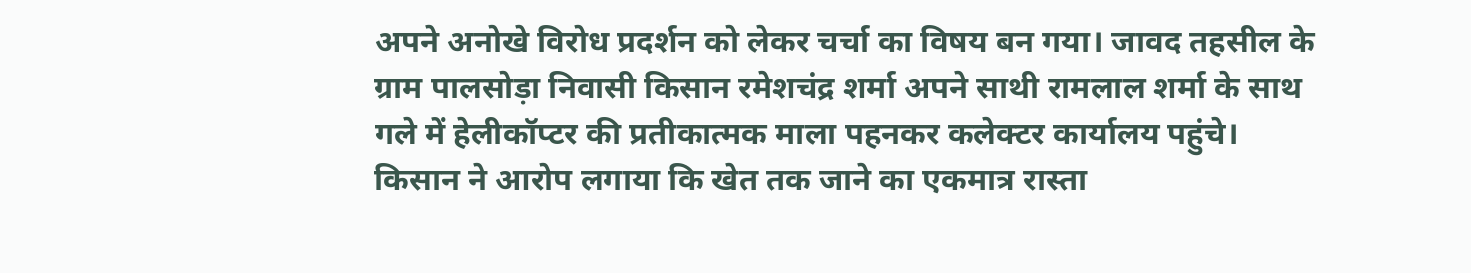अपने अनोखे विरोध प्रदर्शन को लेकर चर्चा का विषय बन गया। जावद तहसील के ग्राम पालसोड़ा निवासी किसान रमेशचंद्र शर्मा अपने साथी रामलाल शर्मा के साथ गले में हेलीकॉप्टर की प्रतीकात्मक माला पहनकर कलेक्टर कार्यालय पहुंचे। किसान ने आरोप लगाया कि खेत तक जाने का एकमात्र रास्ता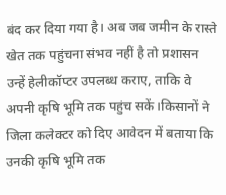बंद कर दिया गया है। अब जब जमीन के रास्ते खेत तक पहुंचना संभव नहीं है तो प्रशासन उन्हें हेलीकॉप्टर उपलब्ध कराए, ताकि वे अपनी कृषि भूमि तक पहुंच सकें।किसानों ने जिला कलेक्टर को दिए आवेदन में बताया कि उनकी कृषि भूमि तक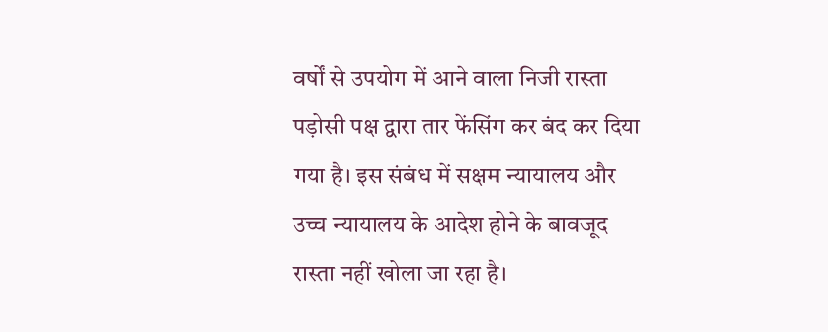वर्षों से उपयोग में आने वाला निजी रास्ता पड़ोसी पक्ष द्वारा तार फेंसिंग कर बंद कर दिया गया है। इस संबंध में सक्षम न्यायालय और उच्च न्यायालय के आदेश होने के बावजूद रास्ता नहीं खोला जा रहा है।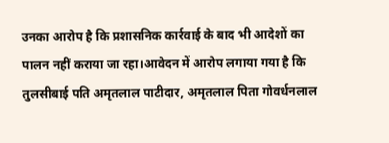उनका आरोप है कि प्रशासनिक कार्रवाई के बाद भी आदेशों का पालन नहीं कराया जा रहा।आवेदन में आरोप लगाया गया है कि तुलसीबाई पति अमृतलाल पाटीदार, अमृतलाल पिता गोवर्धनलाल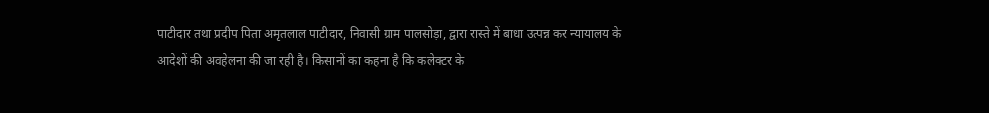पाटीदार तथा प्रदीप पिता अमृतलाल पाटीदार, निवासी ग्राम पालसोड़ा, द्वारा रास्ते में बाधा उत्पन्न कर न्यायालय के आदेशों की अवहेलना की जा रही है। किसानों का कहना है कि कलेक्टर के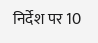निर्देश पर 10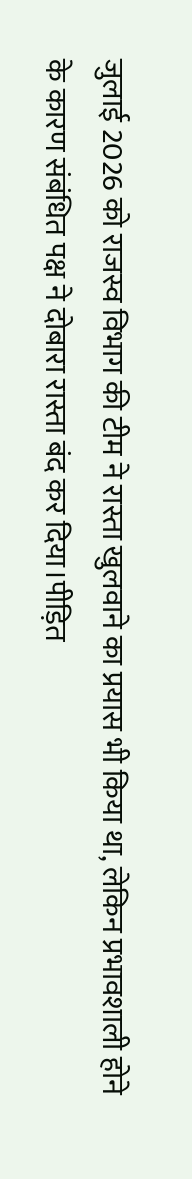जुलाई 2026 को राजस्व विभाग की टीम ने रास्ता खुलवाने का प्रयास भी किया था, लेकिन प्रभावशाली होने के कारण संबंधित पक्ष ने दोबारा रास्ता बंद कर दिया।पीड़ित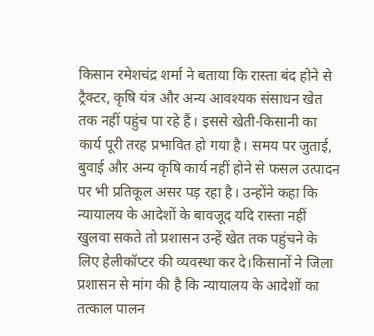किसान रमेशचंद्र शर्मा ने बताया कि रास्ता बंद होने से ट्रैक्टर, कृषि यंत्र और अन्य आवश्यक संसाधन खेत तक नहीं पहुंच पा रहे हैं। इससे खेती-किसानी का कार्य पूरी तरह प्रभावित हो गया है। समय पर जुताई, बुवाई और अन्य कृषि कार्य नहीं होने से फसल उत्पादन पर भी प्रतिकूल असर पड़ रहा है। उन्होंने कहा कि न्यायालय के आदेशों के बावजूद यदि रास्ता नहीं खुलवा सकते तो प्रशासन उन्हें खेत तक पहुंचने के लिए हेलीकॉप्टर की व्यवस्था कर दे।किसानों ने जिला प्रशासन से मांग की है कि न्यायालय के आदेशों का तत्काल पालन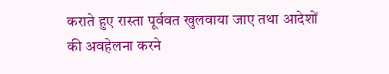कराते हुए रास्ता पूर्ववत खुलवाया जाए तथा आदेशों की अवहेलना करने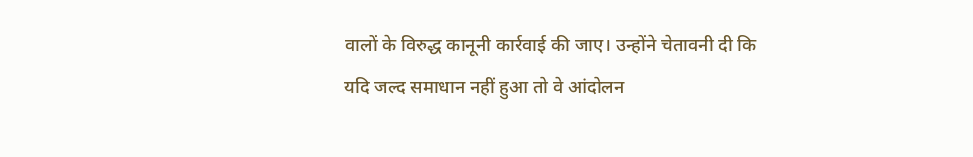वालों के विरुद्ध कानूनी कार्रवाई की जाए। उन्होंने चेतावनी दी कि यदि जल्द समाधान नहीं हुआ तो वे आंदोलन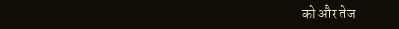को और तेज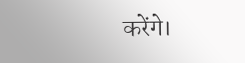करेंगे।